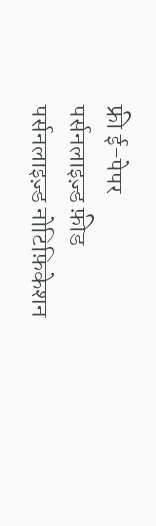फ्री ई-पेपर
पर्सनलाइज़्ड फ़ीड
पर्सनलाइज़्ड नोटिफ़िकेशन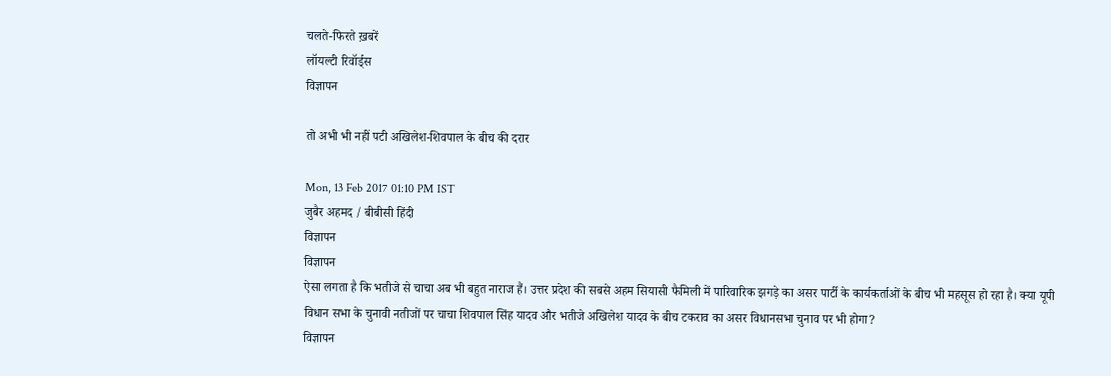चलते-फिरते ख़बरें
लॉयल्टी रिवॉर्ड्स
विज्ञापन

तो अभी भी नहीं पटी अखिलेश-शिवपाल के बीच की दरार

Mon, 13 Feb 2017 01:10 PM IST
जुबैर अहमद / बीबीसी हिंदी
विज्ञापन
विज्ञापन
ऐसा लगता है कि भतीजे से चाचा अब भी बहुत नाराज हैं। उत्तर प्रदेश की सबसे अहम सियासी फैमिली में पारिवारिक झगड़े का असर पार्टी के कार्यकर्ताओं के बीच भी महसूस हो रहा है। क्या यूपी विधान सभा के चुनावी नतीजों पर चाचा शिवपाल सिंह यादव और भतीजे अखिलेश यादव के बीच टकराव का असर विधानसभा चुनाव पर भी होगा?
विज्ञापन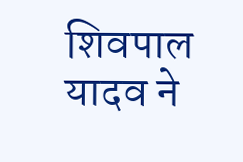शिवपाल यादव ने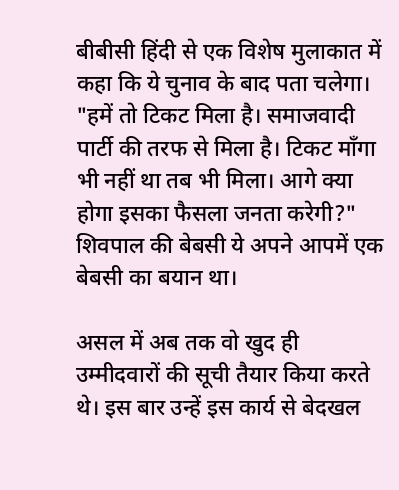बीबीसी हिंदी से एक विशेष मुलाकात में कहा कि ये चुनाव के बाद पता चलेगा। "हमें तो टिकट मिला है। समाजवादी पार्टी की तरफ से मिला है। टिकट माँगा भी नहीं था तब भी मिला। आगे क्या होगा इसका फैसला जनता करेगी?" शिवपाल की बेबसी ये अपने आपमें एक बेबसी का बयान था।

असल में अब तक वो खुद ही उम्मीदवारों की सूची तैयार किया करते थे। इस बार उन्हें इस कार्य से बेदखल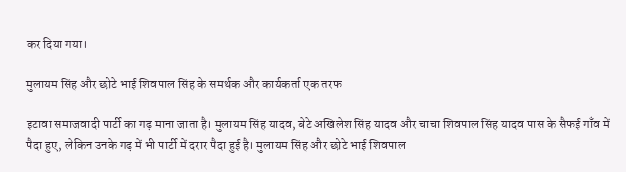कर दिया गया।

मुलायम सिंह और छोटे भाई शिवपाल सिंह के समर्थक और कार्यकर्ता एक तरफ

इटावा समाजवादी पार्टी का गढ़ माना जाता है। मुलायम सिंह यादव, बेटे अखिलेश सिंह यादव और चाचा शिवपाल सिंह यादव पास के सैफई गाँव में पैदा हुए, लेकिन उनके गढ़ में भी पार्टी में दरार पैदा हुई है। मुलायम सिंह और छोटे भाई शिवपाल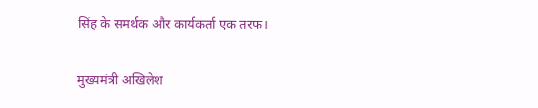सिंह के समर्थक और कार्यकर्ता एक तरफ।

मुख्यमंत्री अखिलेश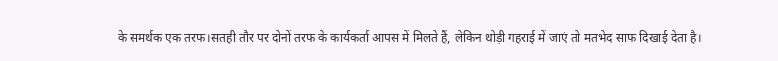के समर्थक एक तरफ।सतही तौर पर दोनों तरफ के कार्यकर्ता आपस में मिलते हैं, लेकिन थोड़ी गहराई में जाएं तो मतभेद साफ दिखाई देता है।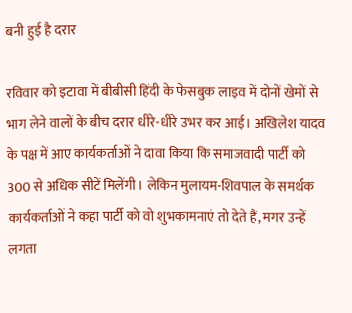बनी हुई है दरार

रविवार को इटावा में बीबीसी हिंदी के फेसबुक लाइव में दोनों खेमों से भाग लेने वालों के बीच दरार धीरे-धीरे उभर कर आई। अखिलेश यादव के पक्ष में आए कार्यकर्ताओं ने दावा किया कि समाजवादी पार्टी को 300 से अधिक सीटें मिलेंगी। लेकिन मुलायम-शिवपाल के समर्थक कार्यकर्ताओं ने कहा पार्टी को वो शुभकामनाएं तो देते हैं, मगर उन्हें लगता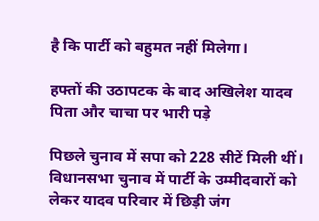है कि पार्टी को बहुमत नहीं मिलेगा।

हफ्तों की उठापटक के बाद अखिलेश यादव पिता और चाचा पर भारी पड़े

पिछले चुनाव में सपा को 228 सीटें मिली थीं। विधानसभा चुनाव में पार्टी के उम्मीदवारों को लेकर यादव परिवार में छिड़ी जंग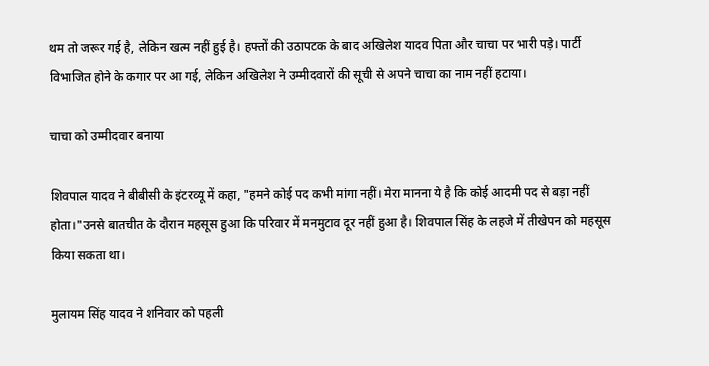थम तो जरूर गई है, लेकिन खत्म नहीं हुई है। हफ्तों की उठापटक के बाद अखिलेश यादव पिता और चाचा पर भारी पड़े। पार्टी विभाजित होने के कगार पर आ गई, लेकिन अखिलेश ने उम्मीदवारों की सूची से अपने चाचा का नाम नहीं हटाया।

चाचा को उम्मीदवार बनाया

शिवपाल यादव ने बीबीसी के इंटरव्यू में कहा, "हमने कोई पद कभी मांगा नहीं। मेरा मानना ये है कि कोई आदमी पद से बड़ा नहीं होता।"उनसे बातचीत के दौरान महसूस हुआ कि परिवार में मनमुटाव दूर नहीं हुआ है। शिवपाल सिंह के लहजे में तीखेपन को महसूस किया सकता था।

मुलायम सिंह यादव ने शनिवार को पहली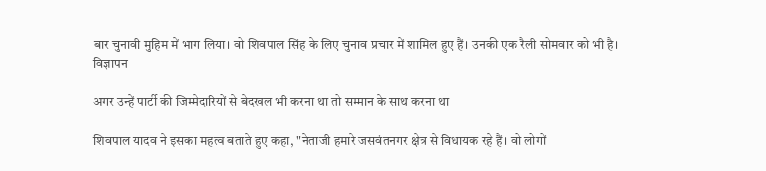बार चुनावी मुहिम में भाग लिया। वो शिवपाल सिंह के लिए चुनाव प्रचार में शामिल हुए हैं। उनकी एक रैली सोमवार को भी है।
विज्ञापन

अगर उन्हें पार्टी की जिम्मेदारियों से बेदखल भी करना था तो सम्मान के साथ करना था

शिवपाल यादव ने इसका महत्व बताते हुए कहा, "नेताजी हमारे जसवंतनगर क्षेत्र से विधायक रहे हैं। वो लोगों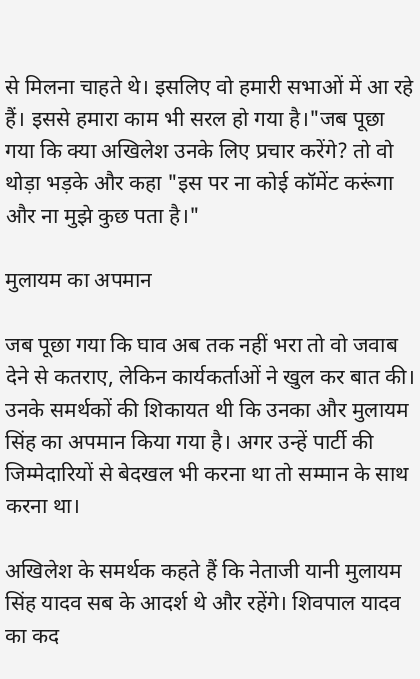से मिलना चाहते थे। इसलिए वो हमारी सभाओं में आ रहे हैं। इससे हमारा काम भी सरल हो गया है।"जब पूछा गया कि क्या अखिलेश उनके लिए प्रचार करेंगे? तो वो थोड़ा भड़के और कहा "इस पर ना कोई कॉमेंट करूंगा और ना मुझे कुछ पता है।"

मुलायम का अपमान

जब पूछा गया कि घाव अब तक नहीं भरा तो वो जवाब देने से कतराए, लेकिन कार्यकर्ताओं ने खुल कर बात की। उनके समर्थकों की शिकायत थी कि उनका और मुलायम सिंह का अपमान किया गया है। अगर उन्हें पार्टी की जिम्मेदारियों से बेदखल भी करना था तो सम्मान के साथ करना था।

अखिलेश के समर्थक कहते हैं कि नेताजी यानी मुलायम सिंह यादव सब के आदर्श थे और रहेंगे। शिवपाल यादव का कद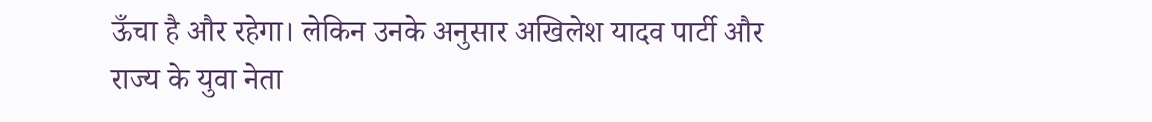ऊँचा है और रहेगा। लेकिन उनके अनुसार अखिलेश यादव पार्टी और राज्य के युवा नेता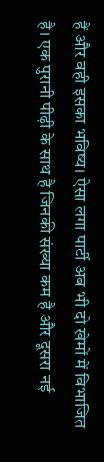हैं और वही इसका भविष्य। ऐसा लगा पार्टी अब भी दो खेमों में विभाजित है। एक पुरानी पीढ़ी के साथ है जिनकी संख्या कम है और दूसरा नई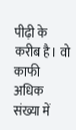पीढ़ी के करीब है। वो काफी अधिक संख्या में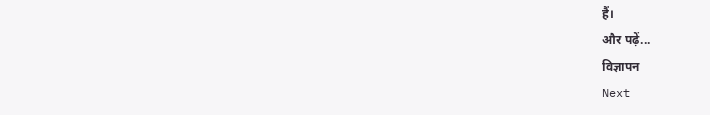हैं।
और पढ़ें...
विज्ञापन
Next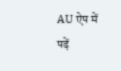AU ऐप में पढ़ें